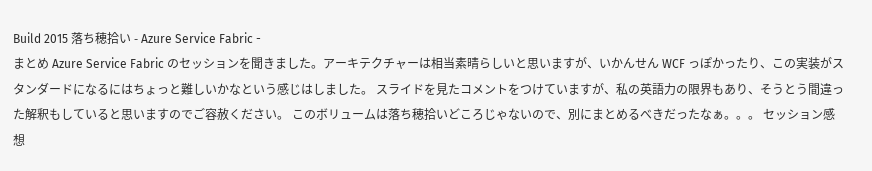Build 2015 落ち穂拾い - Azure Service Fabric -
まとめ Azure Service Fabric のセッションを聞きました。アーキテクチャーは相当素晴らしいと思いますが、いかんせん WCF っぽかったり、この実装がスタンダードになるにはちょっと難しいかなという感じはしました。 スライドを見たコメントをつけていますが、私の英語力の限界もあり、そうとう間違った解釈もしていると思いますのでご容赦ください。 このボリュームは落ち穂拾いどころじゃないので、別にまとめるべきだったなぁ。。。 セッション感想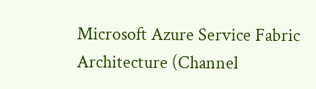Microsoft Azure Service Fabric Architecture (Channel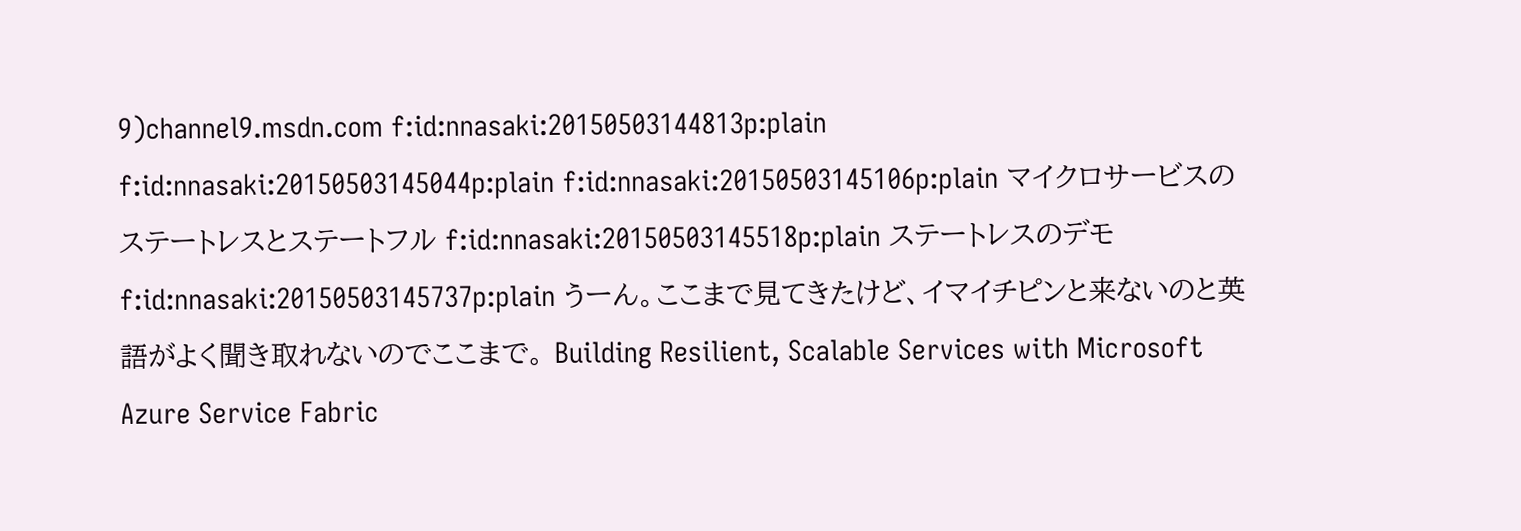9)channel9.msdn.com f:id:nnasaki:20150503144813p:plain f:id:nnasaki:20150503145044p:plain f:id:nnasaki:20150503145106p:plain マイクロサービスのステートレスとステートフル f:id:nnasaki:20150503145518p:plain ステートレスのデモ f:id:nnasaki:20150503145737p:plain うーん。ここまで見てきたけど、イマイチピンと来ないのと英語がよく聞き取れないのでここまで。 Building Resilient, Scalable Services with Microsoft Azure Service Fabric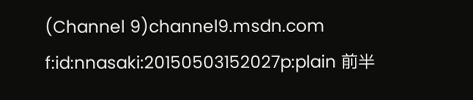(Channel 9)channel9.msdn.com f:id:nnasaki:20150503152027p:plain 前半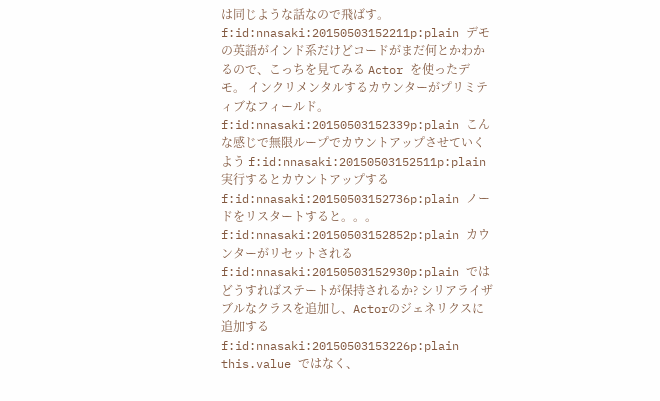は同じような話なので飛ばす。 f:id:nnasaki:20150503152211p:plain デモの英語がインド系だけどコードがまだ何とかわかるので、こっちを見てみる Actor を使ったデモ。 インクリメンタルするカウンターがプリミティブなフィールド。 f:id:nnasaki:20150503152339p:plain こんな感じで無限ループでカウントアップさせていくよう f:id:nnasaki:20150503152511p:plain 実行するとカウントアップする f:id:nnasaki:20150503152736p:plain ノードをリスタートすると。。。 f:id:nnasaki:20150503152852p:plain カウンターがリセットされる f:id:nnasaki:20150503152930p:plain ではどうすればステートが保持されるか? シリアライザブルなクラスを追加し、Actorのジェネリクスに追加する f:id:nnasaki:20150503153226p:plain this.value ではなく、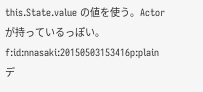this.State.value の値を使う。Actor が持っているっぽい。 f:id:nnasaki:20150503153416p:plain デ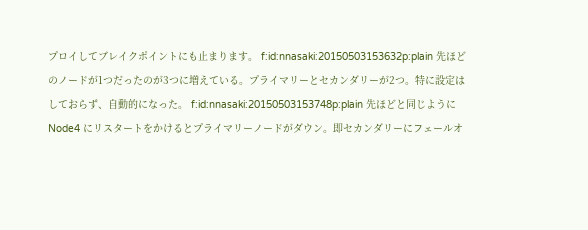プロイしてブレイクポイントにも止まります。 f:id:nnasaki:20150503153632p:plain 先ほどのノードが1つだったのが3つに増えている。プライマリーとセカンダリーが2つ。特に設定はしておらず、自動的になった。 f:id:nnasaki:20150503153748p:plain 先ほどと同じように Node4 にリスタートをかけるとプライマリーノードがダウン。即セカンダリーにフェールオ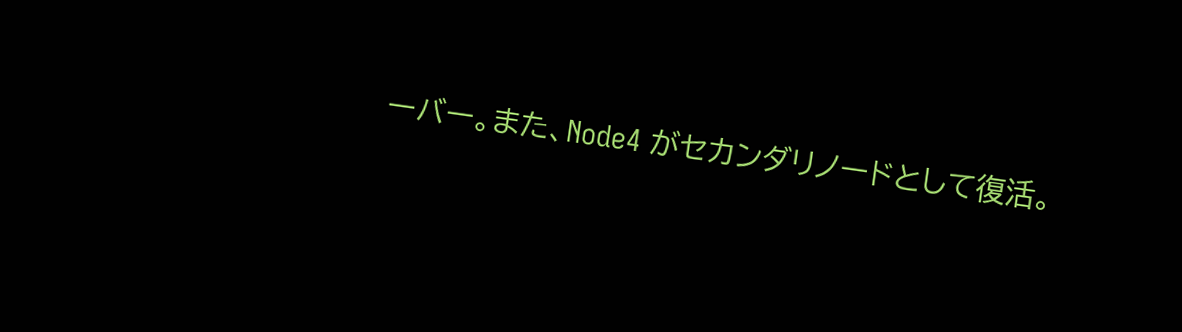ーバー。また、Node4 がセカンダリノードとして復活。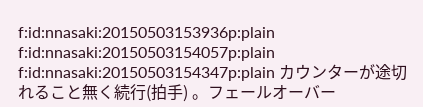f:id:nnasaki:20150503153936p:plain f:id:nnasaki:20150503154057p:plain f:id:nnasaki:20150503154347p:plain カウンターが途切れること無く続行(拍手) 。フェールオーバー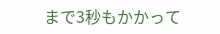まで3秒もかかって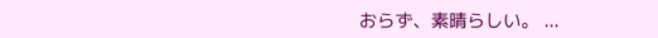おらず、素晴らしい。 ...